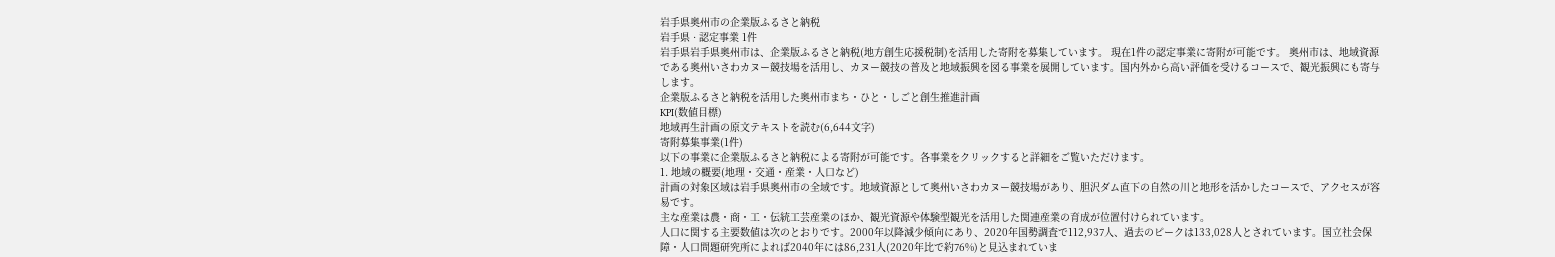岩手県奥州市の企業版ふるさと納税
岩手県 · 認定事業 1件
岩手県岩手県奥州市は、企業版ふるさと納税(地方創生応援税制)を活用した寄附を募集しています。 現在1件の認定事業に寄附が可能です。 奥州市は、地域資源である奥州いさわカヌー競技場を活用し、カヌー競技の普及と地域振興を図る事業を展開しています。国内外から高い評価を受けるコースで、観光振興にも寄与します。
企業版ふるさと納税を活用した奥州市まち・ひと・しごと創生推進計画
KPI(数値目標)
地域再生計画の原文テキストを読む(6,644文字)
寄附募集事業(1件)
以下の事業に企業版ふるさと納税による寄附が可能です。各事業をクリックすると詳細をご覧いただけます。
1. 地域の概要(地理・交通・産業・人口など)
計画の対象区域は岩手県奥州市の全域です。地域資源として奥州いさわカヌー競技場があり、胆沢ダム直下の自然の川と地形を活かしたコースで、アクセスが容易です。
主な産業は農・商・工・伝統工芸産業のほか、観光資源や体験型観光を活用した関連産業の育成が位置付けられています。
人口に関する主要数値は次のとおりです。2000年以降減少傾向にあり、2020年国勢調査で112,937人、過去のピークは133,028人とされています。国立社会保障・人口問題研究所によれば2040年には86,231人(2020年比で約76%)と見込まれていま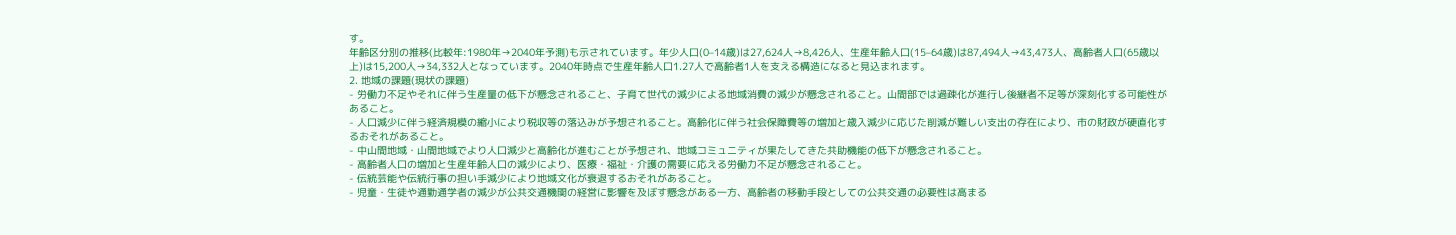す。
年齢区分別の推移(比較年:1980年→2040年予測)も示されています。年少人口(0–14歳)は27,624人→8,426人、生産年齢人口(15–64歳)は87,494人→43,473人、高齢者人口(65歳以上)は15,200人→34,332人となっています。2040年時点で生産年齢人口1.27人で高齢者1人を支える構造になると見込まれます。
2. 地域の課題(現状の課題)
- 労働力不足やそれに伴う生産量の低下が懸念されること、子育て世代の減少による地域消費の減少が懸念されること。山間部では過疎化が進行し後継者不足等が深刻化する可能性があること。
- 人口減少に伴う経済規模の縮小により税収等の落込みが予想されること。高齢化に伴う社会保障費等の増加と歳入減少に応じた削減が難しい支出の存在により、市の財政が硬直化するおそれがあること。
- 中山間地域・山間地域でより人口減少と高齢化が進むことが予想され、地域コミュニティが果たしてきた共助機能の低下が懸念されること。
- 高齢者人口の増加と生産年齢人口の減少により、医療・福祉・介護の需要に応える労働力不足が懸念されること。
- 伝統芸能や伝統行事の担い手減少により地域文化が衰退するおそれがあること。
- 児童・生徒や通勤通学者の減少が公共交通機関の経営に影響を及ぼす懸念がある一方、高齢者の移動手段としての公共交通の必要性は高まる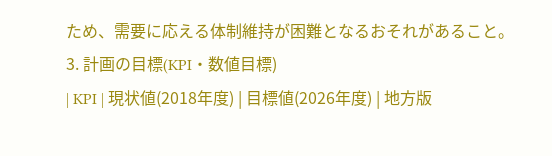ため、需要に応える体制維持が困難となるおそれがあること。
3. 計画の目標(KPI・数値目標)
| KPI | 現状値(2018年度) | 目標値(2026年度) | 地方版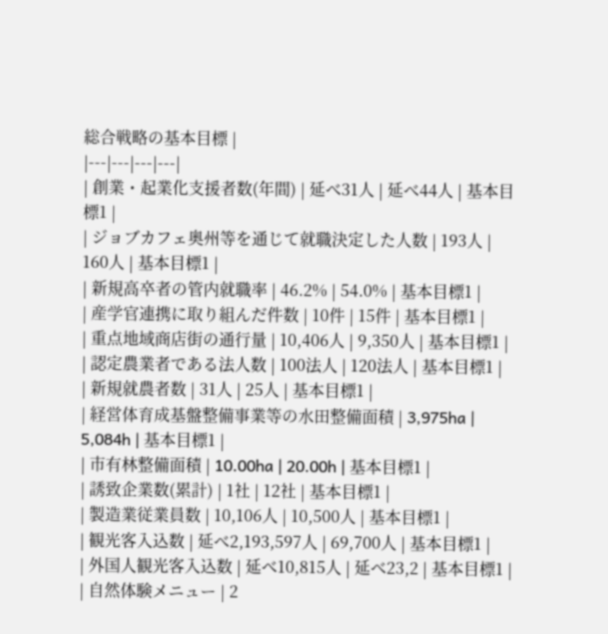総合戦略の基本目標 |
|---|---|---|---|
| 創業・起業化支援者数(年間) | 延べ31人 | 延べ44人 | 基本目標1 |
| ジョブカフェ奥州等を通じて就職決定した人数 | 193人 | 160人 | 基本目標1 |
| 新規高卒者の管内就職率 | 46.2% | 54.0% | 基本目標1 |
| 産学官連携に取り組んだ件数 | 10件 | 15件 | 基本目標1 |
| 重点地域商店街の通行量 | 10,406人 | 9,350人 | 基本目標1 |
| 認定農業者である法人数 | 100法人 | 120法人 | 基本目標1 |
| 新規就農者数 | 31人 | 25人 | 基本目標1 |
| 経営体育成基盤整備事業等の水田整備面積 | 3,975ha | 5,084h | 基本目標1 |
| 市有林整備面積 | 10.00ha | 20.00h | 基本目標1 |
| 誘致企業数(累計) | 1社 | 12社 | 基本目標1 |
| 製造業従業員数 | 10,106人 | 10,500人 | 基本目標1 |
| 観光客入込数 | 延べ2,193,597人 | 69,700人 | 基本目標1 |
| 外国人観光客入込数 | 延べ10,815人 | 延べ23,2 | 基本目標1 |
| 自然体験メニュー | 2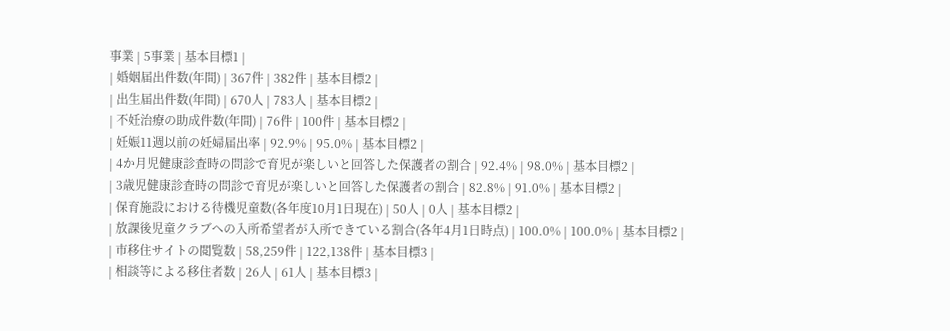事業 | 5事業 | 基本目標1 |
| 婚姻届出件数(年間) | 367件 | 382件 | 基本目標2 |
| 出生届出件数(年間) | 670人 | 783人 | 基本目標2 |
| 不妊治療の助成件数(年間) | 76件 | 100件 | 基本目標2 |
| 妊娠11週以前の妊婦届出率 | 92.9% | 95.0% | 基本目標2 |
| 4か月児健康診査時の問診で育児が楽しいと回答した保護者の割合 | 92.4% | 98.0% | 基本目標2 |
| 3歳児健康診査時の問診で育児が楽しいと回答した保護者の割合 | 82.8% | 91.0% | 基本目標2 |
| 保育施設における待機児童数(各年度10月1日現在) | 50人 | 0人 | 基本目標2 |
| 放課後児童クラブへの入所希望者が入所できている割合(各年4月1日時点) | 100.0% | 100.0% | 基本目標2 |
| 市移住サイトの閲覧数 | 58,259件 | 122,138件 | 基本目標3 |
| 相談等による移住者数 | 26人 | 61人 | 基本目標3 |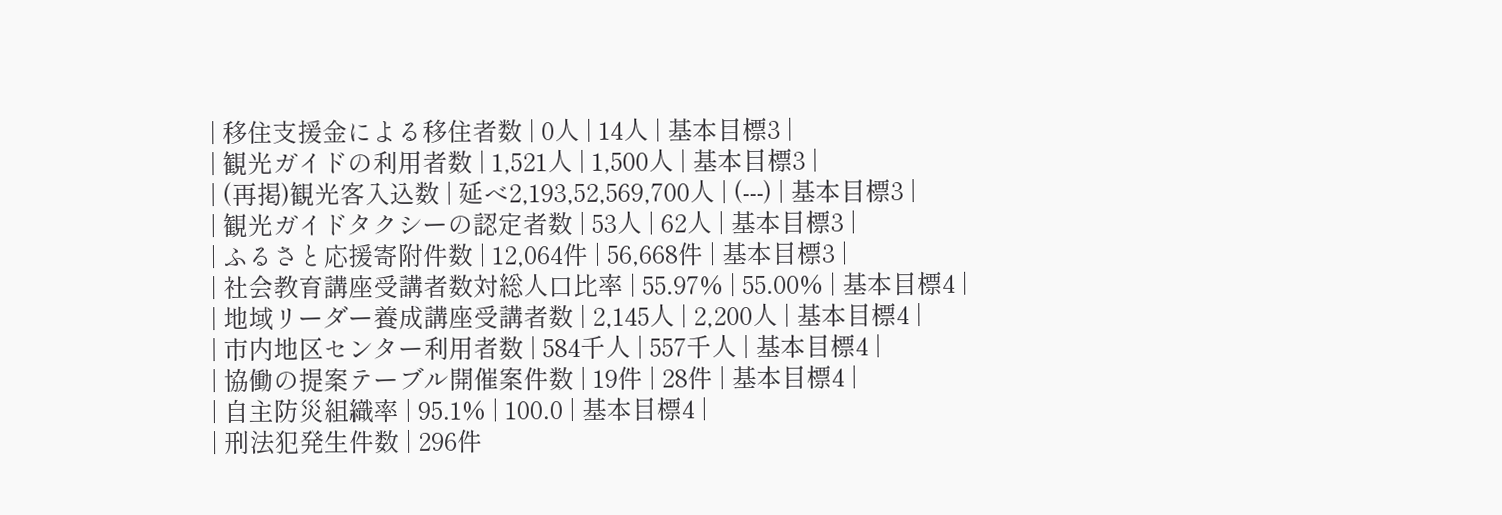| 移住支援金による移住者数 | 0人 | 14人 | 基本目標3 |
| 観光ガイドの利用者数 | 1,521人 | 1,500人 | 基本目標3 |
| (再掲)観光客入込数 | 延べ2,193,52,569,700人 | (---) | 基本目標3 |
| 観光ガイドタクシーの認定者数 | 53人 | 62人 | 基本目標3 |
| ふるさと応援寄附件数 | 12,064件 | 56,668件 | 基本目標3 |
| 社会教育講座受講者数対総人口比率 | 55.97% | 55.00% | 基本目標4 |
| 地域リーダー養成講座受講者数 | 2,145人 | 2,200人 | 基本目標4 |
| 市内地区センター利用者数 | 584千人 | 557千人 | 基本目標4 |
| 協働の提案テーブル開催案件数 | 19件 | 28件 | 基本目標4 |
| 自主防災組織率 | 95.1% | 100.0 | 基本目標4 |
| 刑法犯発生件数 | 296件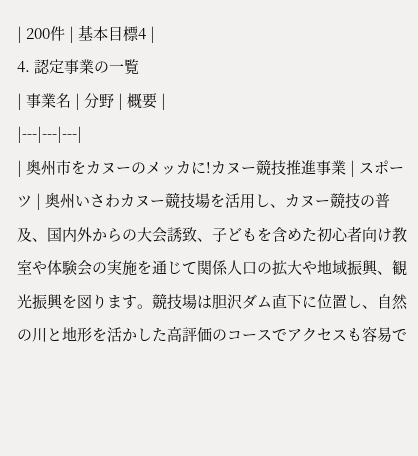| 200件 | 基本目標4 |
4. 認定事業の一覧
| 事業名 | 分野 | 概要 |
|---|---|---|
| 奥州市をカヌーのメッカに!カヌー競技推進事業 | スポーツ | 奥州いさわカヌー競技場を活用し、カヌー競技の普及、国内外からの大会誘致、子どもを含めた初心者向け教室や体験会の実施を通じて関係人口の拡大や地域振興、観光振興を図ります。競技場は胆沢ダム直下に位置し、自然の川と地形を活かした高評価のコースでアクセスも容易で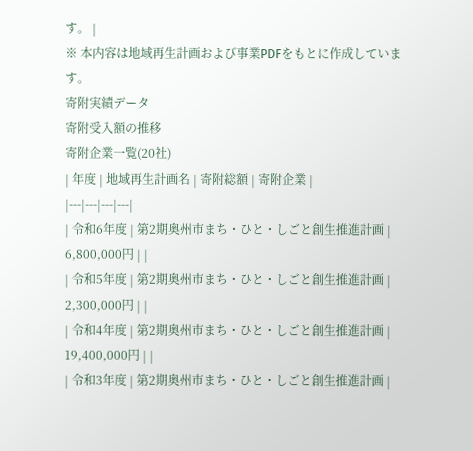す。 |
※ 本内容は地域再生計画および事業PDFをもとに作成しています。
寄附実績データ
寄附受入額の推移
寄附企業一覧(20社)
| 年度 | 地域再生計画名 | 寄附総額 | 寄附企業 |
|---|---|---|---|
| 令和6年度 | 第2期奥州市まち・ひと・しごと創生推進計画 | 6,800,000円 | |
| 令和5年度 | 第2期奥州市まち・ひと・しごと創生推進計画 | 2,300,000円 | |
| 令和4年度 | 第2期奥州市まち・ひと・しごと創生推進計画 | 19,400,000円 | |
| 令和3年度 | 第2期奥州市まち・ひと・しごと創生推進計画 |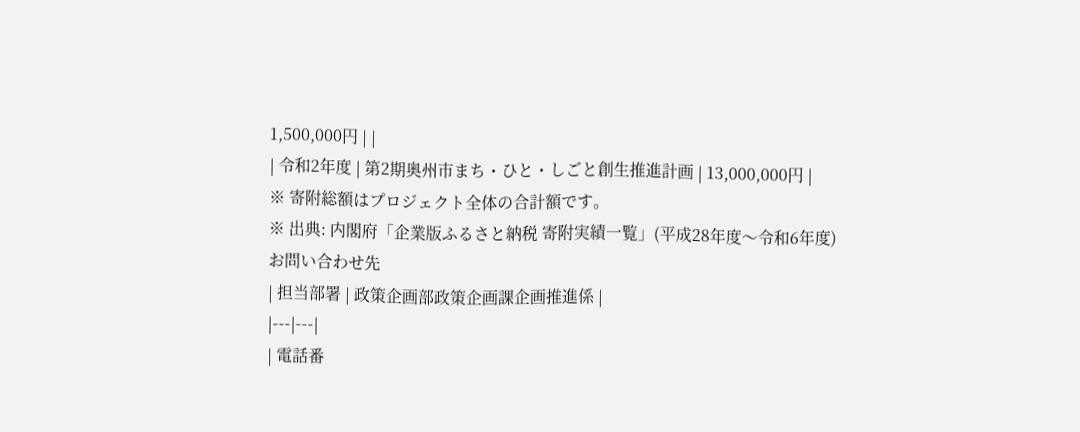1,500,000円 | |
| 令和2年度 | 第2期奥州市まち・ひと・しごと創生推進計画 | 13,000,000円 |
※ 寄附総額はプロジェクト全体の合計額です。
※ 出典: 内閣府「企業版ふるさと納税 寄附実績一覧」(平成28年度〜令和6年度)
お問い合わせ先
| 担当部署 | 政策企画部政策企画課企画推進係 |
|---|---|
| 電話番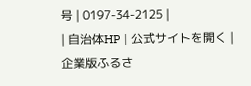号 | 0197-34-2125 |
| 自治体HP | 公式サイトを開く |
企業版ふるさ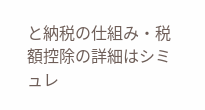と納税の仕組み・税額控除の詳細はシミュレ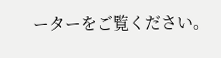ーターをご覧ください。